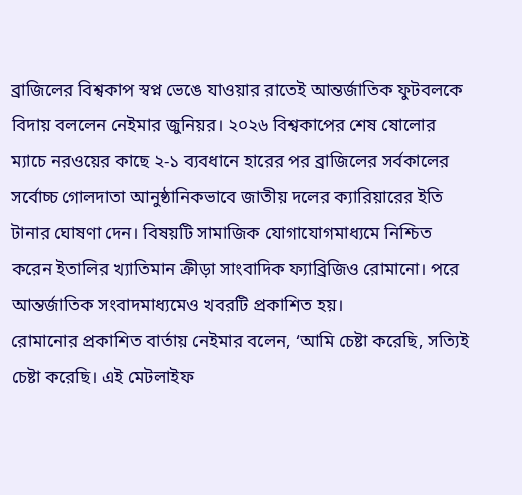ব্রাজিলের বিশ্বকাপ স্বপ্ন ভেঙে যাওয়ার রাতেই আন্তর্জাতিক ফুটবলকে বিদায় বললেন নেইমার জুনিয়র। ২০২৬ বিশ্বকাপের শেষ ষোলোর ম্যাচে নরওয়ের কাছে ২-১ ব্যবধানে হারের পর ব্রাজিলের সর্বকালের সর্বোচ্চ গোলদাতা আনুষ্ঠানিকভাবে জাতীয় দলের ক্যারিয়ারের ইতি টানার ঘোষণা দেন। বিষয়টি সামাজিক যোগাযোগমাধ্যমে নিশ্চিত করেন ইতালির খ্যাতিমান ক্রীড়া সাংবাদিক ফ্যাব্রিজিও রোমানো। পরে আন্তর্জাতিক সংবাদমাধ্যমেও খবরটি প্রকাশিত হয়।
রোমানোর প্রকাশিত বার্তায় নেইমার বলেন, ‘আমি চেষ্টা করেছি, সত্যিই চেষ্টা করেছি। এই মেটলাইফ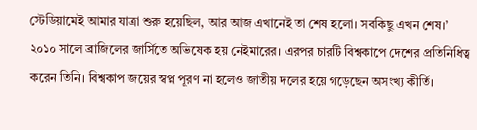স্টেডিয়ামেই আমার যাত্রা শুরু হয়েছিল, আর আজ এখানেই তা শেষ হলো। সবকিছু এখন শেষ।’
২০১০ সালে ব্রাজিলের জার্সিতে অভিষেক হয় নেইমারের। এরপর চারটি বিশ্বকাপে দেশের প্রতিনিধিত্ব করেন তিনি। বিশ্বকাপ জয়ের স্বপ্ন পূরণ না হলেও জাতীয় দলের হয়ে গড়েছেন অসংখ্য কীর্তি।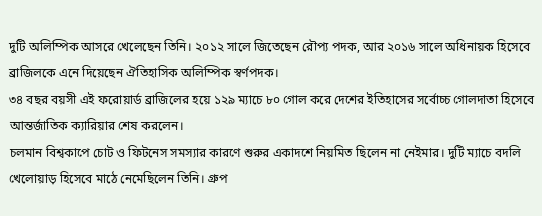দুটি অলিম্পিক আসরে খেলেছেন তিনি। ২০১২ সালে জিতেছেন রৌপ্য পদক, আর ২০১৬ সালে অধিনায়ক হিসেবে ব্রাজিলকে এনে দিয়েছেন ঐতিহাসিক অলিম্পিক স্বর্ণপদক।
৩৪ বছর বয়সী এই ফরোয়ার্ড ব্রাজিলের হয়ে ১২৯ ম্যাচে ৮০ গোল করে দেশের ইতিহাসের সর্বোচ্চ গোলদাতা হিসেবে আন্তর্জাতিক ক্যারিয়ার শেষ করলেন।
চলমান বিশ্বকাপে চোট ও ফিটনেস সমস্যার কারণে শুরুর একাদশে নিয়মিত ছিলেন না নেইমার। দুটি ম্যাচে বদলি খেলোয়াড় হিসেবে মাঠে নেমেছিলেন তিনি। গ্রুপ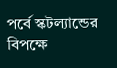পর্বে স্কটল্যান্ডের বিপক্ষে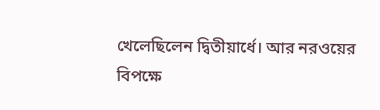খেলেছিলেন দ্বিতীয়ার্ধে। আর নরওয়ের বিপক্ষে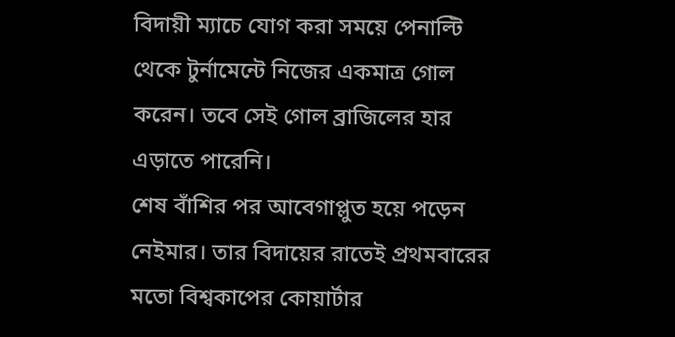বিদায়ী ম্যাচে যোগ করা সময়ে পেনাল্টি থেকে টুর্নামেন্টে নিজের একমাত্র গোল করেন। তবে সেই গোল ব্রাজিলের হার এড়াতে পারেনি।
শেষ বাঁশির পর আবেগাপ্লুত হয়ে পড়েন নেইমার। তার বিদায়ের রাতেই প্রথমবারের মতো বিশ্বকাপের কোয়ার্টার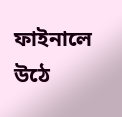ফাইনালে উঠে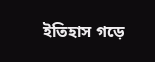ইতিহাস গড়ে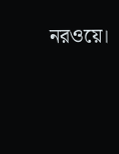নরওয়ে।